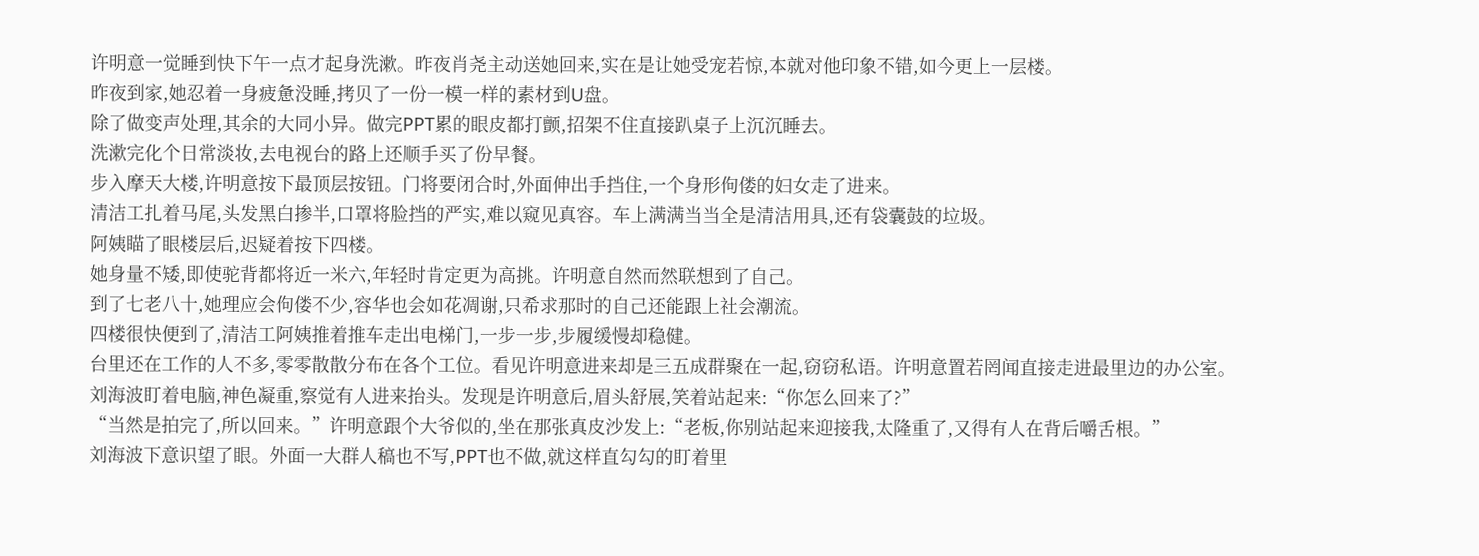许明意一觉睡到快下午一点才起身洗漱。昨夜肖尧主动送她回来,实在是让她受宠若惊,本就对他印象不错,如今更上一层楼。
昨夜到家,她忍着一身疲惫没睡,拷贝了一份一模一样的素材到U盘。
除了做变声处理,其余的大同小异。做完PPT累的眼皮都打颤,招架不住直接趴桌子上沉沉睡去。
洗漱完化个日常淡妆,去电视台的路上还顺手买了份早餐。
步入摩天大楼,许明意按下最顶层按钮。门将要闭合时,外面伸出手挡住,一个身形佝偻的妇女走了进来。
清洁工扎着马尾,头发黑白掺半,口罩将脸挡的严实,难以窥见真容。车上满满当当全是清洁用具,还有袋囊鼓的垃圾。
阿姨瞄了眼楼层后,迟疑着按下四楼。
她身量不矮,即使驼背都将近一米六,年轻时肯定更为高挑。许明意自然而然联想到了自己。
到了七老八十,她理应会佝偻不少,容华也会如花凋谢,只希求那时的自己还能跟上社会潮流。
四楼很快便到了,清洁工阿姨推着推车走出电梯门,一步一步,步履缓慢却稳健。
台里还在工作的人不多,零零散散分布在各个工位。看见许明意进来却是三五成群聚在一起,窃窃私语。许明意置若罔闻直接走进最里边的办公室。
刘海波盯着电脑,神色凝重,察觉有人进来抬头。发现是许明意后,眉头舒展,笑着站起来:“你怎么回来了?”
“当然是拍完了,所以回来。”许明意跟个大爷似的,坐在那张真皮沙发上:“老板,你别站起来迎接我,太隆重了,又得有人在背后嚼舌根。”
刘海波下意识望了眼。外面一大群人稿也不写,PPT也不做,就这样直勾勾的盯着里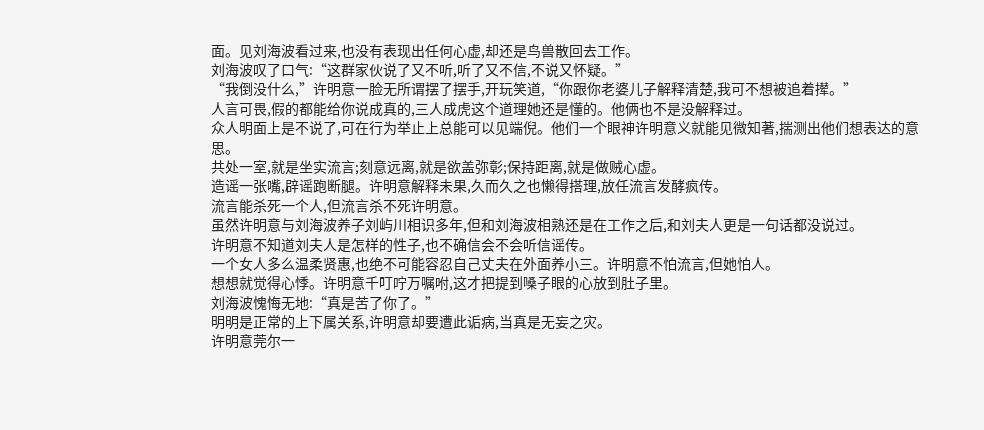面。见刘海波看过来,也没有表现出任何心虚,却还是鸟兽散回去工作。
刘海波叹了口气:“这群家伙说了又不听,听了又不信,不说又怀疑。”
“我倒没什么,”许明意一脸无所谓摆了摆手,开玩笑道,“你跟你老婆儿子解释清楚,我可不想被追着撵。”
人言可畏,假的都能给你说成真的,三人成虎这个道理她还是懂的。他俩也不是没解释过。
众人明面上是不说了,可在行为举止上总能可以见端倪。他们一个眼神许明意义就能见微知著,揣测出他们想表达的意思。
共处一室,就是坐实流言;刻意远离,就是欲盖弥彰;保持距离,就是做贼心虚。
造谣一张嘴,辟谣跑断腿。许明意解释未果,久而久之也懒得搭理,放任流言发酵疯传。
流言能杀死一个人,但流言杀不死许明意。
虽然许明意与刘海波养子刘屿川相识多年,但和刘海波相熟还是在工作之后,和刘夫人更是一句话都没说过。
许明意不知道刘夫人是怎样的性子,也不确信会不会听信谣传。
一个女人多么温柔贤惠,也绝不可能容忍自己丈夫在外面养小三。许明意不怕流言,但她怕人。
想想就觉得心悸。许明意千叮咛万嘱咐,这才把提到嗓子眼的心放到肚子里。
刘海波愧悔无地:“真是苦了你了。”
明明是正常的上下属关系,许明意却要遭此诟病,当真是无妄之灾。
许明意莞尔一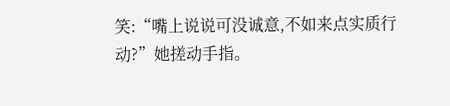笑:“嘴上说说可没诚意,不如来点实质行动?”她搓动手指。